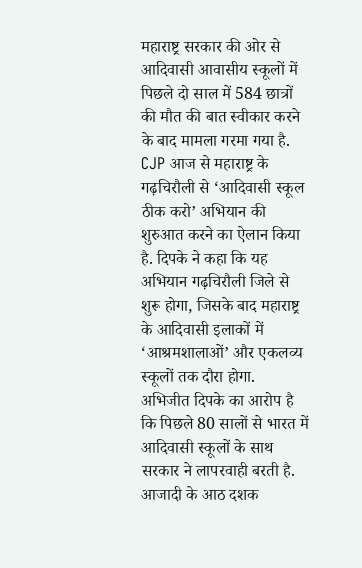महाराष्ट्र सरकार की ओर से आदिवासी आवासीय स्कूलों में पिछले दो साल में 584 छात्रों की मौत की बात स्वीकार करने के बाद मामला गरमा गया है. CJP आज से महाराष्ट्र के गढ़चिरौली से ‘आदिवासी स्कूल ठीक करो’ अभियान की शुरुआत करने का ऐलान किया है. दिपके ने कहा कि यह अभियान गढ़चिरौली जिले से शुरू होगा, जिसके बाद महाराष्ट्र के आदिवासी इलाकों में ‘आश्रमशालाओं’ और एकलव्य स्कूलों तक दौरा होगा.
अभिजीत दिपके का आरोप है कि पिछले 80 सालों से भारत में आदिवासी स्कूलों के साथ सरकार ने लापरवाही बरती है. आजादी के आठ दशक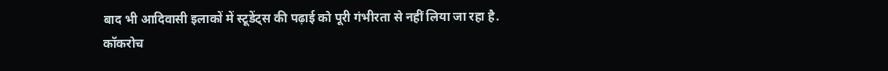बाद भी आदिवासी इलाकों में स्टूडेंट्स की पढ़ाई को पूरी गंभीरता से नहीं लिया जा रहा है.
कॉकरोच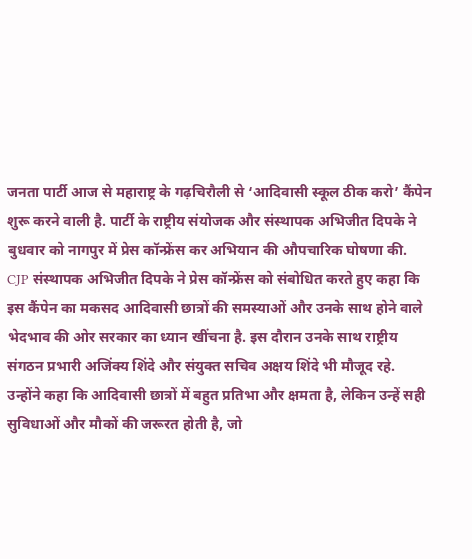जनता पार्टी आज से महाराष्ट्र के गढ़चिरौली से ‘आदिवासी स्कूल ठीक करो’ कैंपेन शुरू करने वाली है. पार्टी के राष्ट्रीय संयोजक और संस्थापक अभिजीत दिपके ने बुधवार को नागपुर में प्रेस कॉन्फ्रेंस कर अभियान की औपचारिक घोषणा की.
CJP संस्थापक अभिजीत दिपके ने प्रेस कॉन्फ्रेंस को संबोधित करते हुए कहा कि इस कैंपेन का मकसद आदिवासी छात्रों की समस्याओं और उनके साथ होने वाले भेदभाव की ओर सरकार का ध्यान खींचना है. इस दौरान उनके साथ राष्ट्रीय संगठन प्रभारी अजिंक्य शिंदे और संयुक्त सचिव अक्षय शिंदे भी मौजूद रहे.
उन्होंने कहा कि आदिवासी छात्रों में बहुत प्रतिभा और क्षमता है, लेकिन उन्हें सही सुविधाओं और मौकों की जरूरत होती है, जो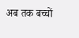अब तक बच्चों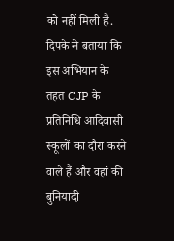को नहीं मिली है. दिपके ने बताया कि इस अभियान के तहत CJP के प्रतिनिधि आदिवासी स्कूलों का दौरा करने वाले हैं और वहां की बुनियादी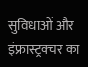सुविधाओं और इंफ्रास्ट्रक्चर का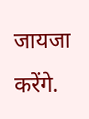जायजा करेंगे.